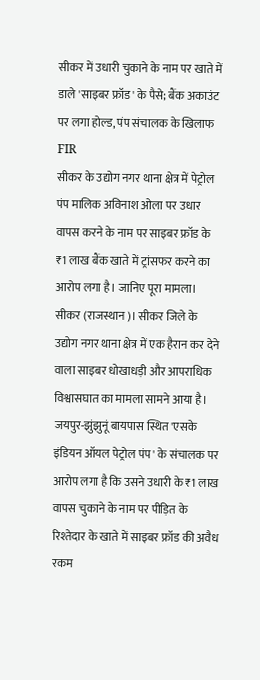सीकर में उधारी चुकाने के नाम पर खाते में डाले 'साइबर फ्रॉड' के पैसे; बैंक अकाउंट पर लगा होल्ड, पंप संचालक के खिलाफ FIR
सीकर के उद्योग नगर थाना क्षेत्र में पेट्रोल पंप मालिक अविनाश ओला पर उधार वापस करने के नाम पर साइबर फ्रॉड के ₹1 लाख बैंक खाते में ट्रांसफर करने का आरोप लगा है। जानिए पूरा मामला।
सीकर (राजस्थान)। सीकर जिले के उद्योग नगर थाना क्षेत्र में एक हैरान कर देने वाला साइबर धोखाधड़ी और आपराधिक विश्वासघात का मामला सामने आया है। जयपुर-झुंझुनूं बायपास स्थित 'एसके इंडियन ऑयल पेट्रोल पंप' के संचालक पर आरोप लगा है कि उसने उधारी के ₹1 लाख वापस चुकाने के नाम पर पीड़ित के रिश्तेदार के खाते में साइबर फ्रॉड की अवैध रकम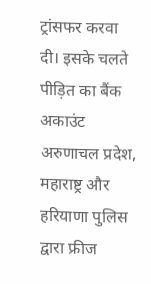ट्रांसफर करवा दी। इसके चलते पीड़ित का बैंक अकाउंट अरुणाचल प्रदेश, महाराष्ट्र और हरियाणा पुलिस द्वारा फ्रीज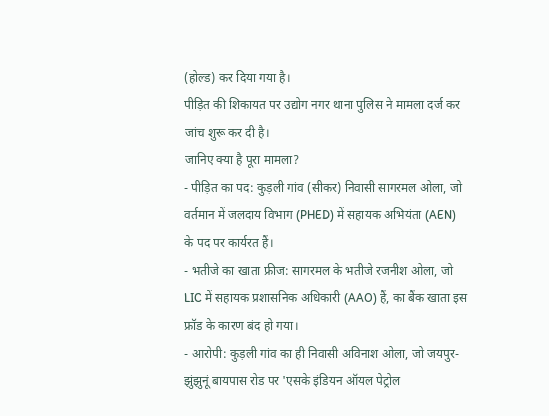(होल्ड) कर दिया गया है।
पीड़ित की शिकायत पर उद्योग नगर थाना पुलिस ने मामला दर्ज कर जांच शुरू कर दी है।
जानिए क्या है पूरा मामला?
- पीड़ित का पद: कुड़ली गांव (सीकर) निवासी सागरमल ओला, जो वर्तमान में जलदाय विभाग (PHED) में सहायक अभियंता (AEN) के पद पर कार्यरत हैं।
- भतीजे का खाता फ्रीज: सागरमल के भतीजे रजनीश ओला, जो LIC में सहायक प्रशासनिक अधिकारी (AAO) हैं, का बैंक खाता इस फ्रॉड के कारण बंद हो गया।
- आरोपी: कुड़ली गांव का ही निवासी अविनाश ओला, जो जयपुर-झुंझुनूं बायपास रोड पर 'एसके इंडियन ऑयल पेट्रोल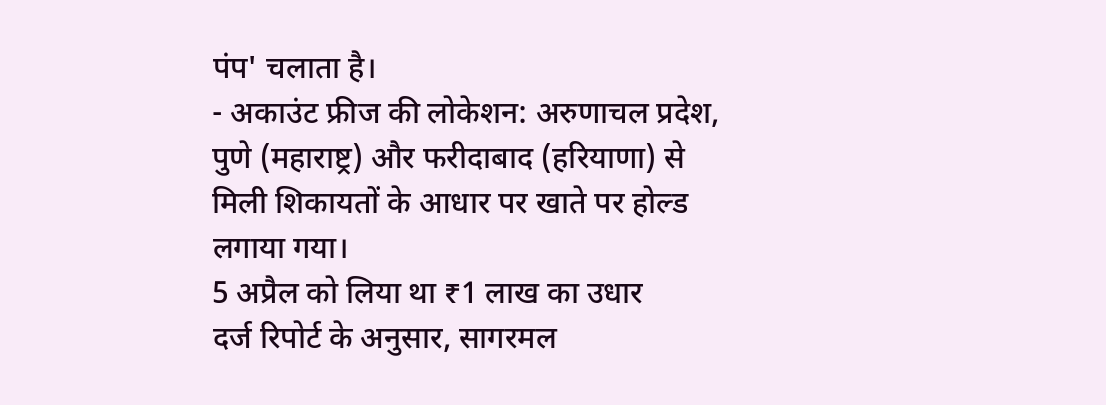पंप' चलाता है।
- अकाउंट फ्रीज की लोकेशन: अरुणाचल प्रदेश, पुणे (महाराष्ट्र) और फरीदाबाद (हरियाणा) से मिली शिकायतों के आधार पर खाते पर होल्ड लगाया गया।
5 अप्रैल को लिया था ₹1 लाख का उधार
दर्ज रिपोर्ट के अनुसार, सागरमल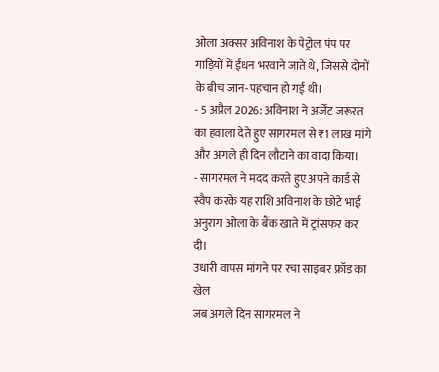ओला अक्सर अविनाश के पेट्रोल पंप पर गाड़ियों में ईंधन भरवाने जाते थे, जिससे दोनों के बीच जान-पहचान हो गई थी।
- 5 अप्रैल 2026: अविनाश ने अर्जेंट जरूरत का हवाला देते हुए सागरमल से ₹1 लाख मांगे और अगले ही दिन लौटाने का वादा किया।
- सागरमल ने मदद करते हुए अपने कार्ड से स्वैप करके यह राशि अविनाश के छोटे भाई अनुराग ओला के बैंक खाते में ट्रांसफर कर दी।
उधारी वापस मांगने पर रचा साइबर फ्रॉड का खेल
जब अगले दिन सागरमल ने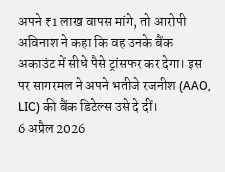अपने ₹1 लाख वापस मांगे, तो आरोपी अविनाश ने कहा कि वह उनके बैंक अकाउंट में सीधे पैसे ट्रांसफर कर देगा। इस पर सागरमल ने अपने भतीजे रजनीश (AAO, LIC) की बैंक डिटेल्स उसे दे दीं।
6 अप्रैल 2026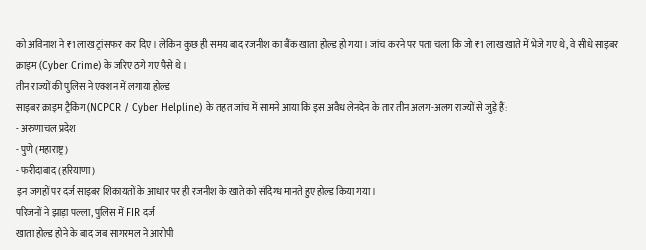को अविनाश ने ₹1 लाख ट्रांसफर कर दिए। लेकिन कुछ ही समय बाद रजनीश का बैंक खाता होल्ड हो गया। जांच करने पर पता चला कि जो ₹1 लाख खाते में भेजे गए थे, वे सीधे साइबर क्राइम (Cyber Crime) के जरिए ठगे गए पैसे थे।
तीन राज्यों की पुलिस ने एक्शन में लगाया होल्ड
साइबर क्राइम ट्रैकिंग (NCPCR / Cyber Helpline) के तहत जांच में सामने आया कि इस अवैध लेनदेन के तार तीन अलग-अलग राज्यों से जुड़े हैं:
- अरुणाचल प्रदेश
- पुणे (महाराष्ट्र)
- फरीदाबाद (हरियाणा)
इन जगहों पर दर्ज साइबर शिकायतों के आधार पर ही रजनीश के खाते को संदिग्ध मानते हुए होल्ड किया गया।
परिजनों ने झाड़ा पल्ला, पुलिस में FIR दर्ज
खाता होल्ड होने के बाद जब सागरमल ने आरोपी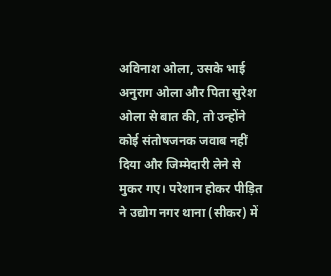अविनाश ओला, उसके भाई अनुराग ओला और पिता सुरेश ओला से बात की, तो उन्होंने कोई संतोषजनक जवाब नहीं दिया और जिम्मेदारी लेने से मुकर गए। परेशान होकर पीड़ित ने उद्योग नगर थाना (सीकर) में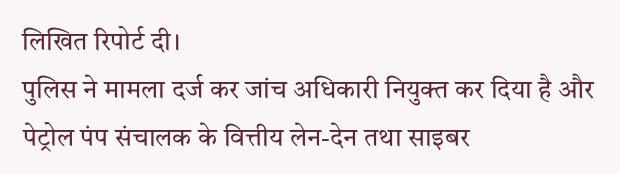लिखित रिपोर्ट दी।
पुलिस ने मामला दर्ज कर जांच अधिकारी नियुक्त कर दिया है और पेट्रोल पंप संचालक के वित्तीय लेन-देन तथा साइबर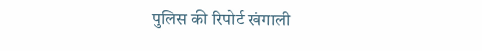पुलिस की रिपोर्ट खंगाली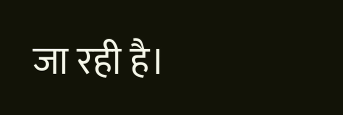जा रही है।